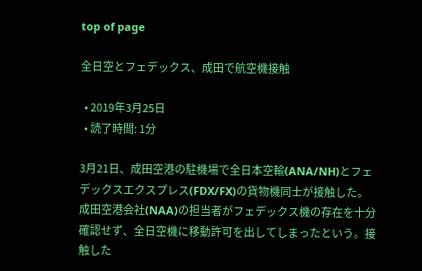top of page

全日空とフェデックス、成田で航空機接触

  • 2019年3月25日
  • 読了時間: 1分

3月21日、成田空港の駐機場で全日本空輸(ANA/NH)とフェデックスエクスプレス(FDX/FX)の貨物機同士が接触した。成田空港会社(NAA)の担当者がフェデックス機の存在を十分確認せず、全日空機に移動許可を出してしまったという。接触した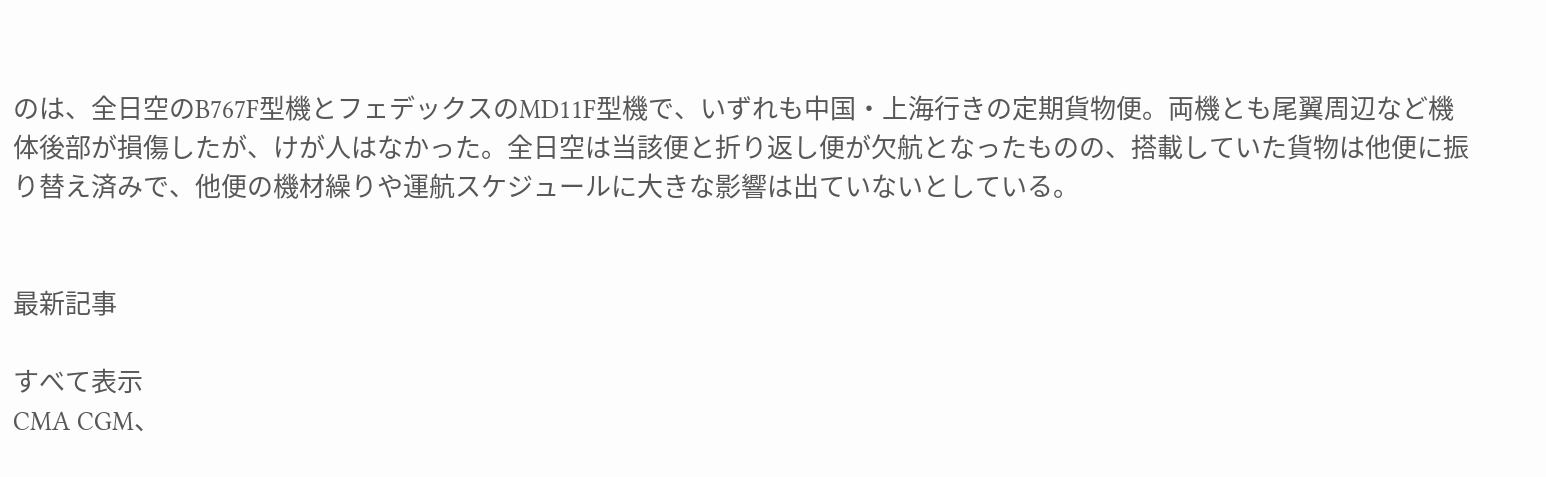のは、全日空のB767F型機とフェデックスのMD11F型機で、いずれも中国・上海行きの定期貨物便。両機とも尾翼周辺など機体後部が損傷したが、けが人はなかった。全日空は当該便と折り返し便が欠航となったものの、搭載していた貨物は他便に振り替え済みで、他便の機材繰りや運航スケジュールに大きな影響は出ていないとしている。


最新記事

すべて表示
CMA CGM、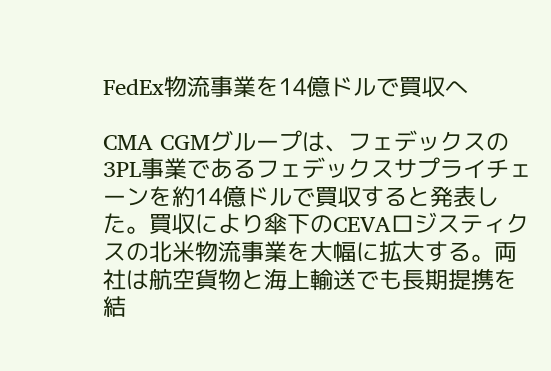FedEx物流事業を14億ドルで買収へ

CMA CGMグループは、フェデックスの3PL事業であるフェデックスサプライチェーンを約14億ドルで買収すると発表した。買収により傘下のCEVAロジスティクスの北米物流事業を大幅に拡大する。両社は航空貨物と海上輸送でも長期提携を結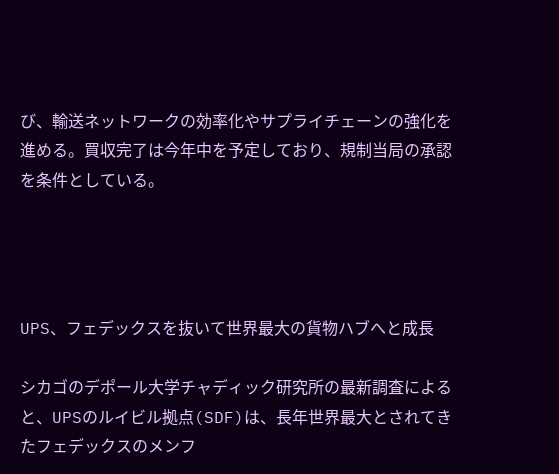び、輸送ネットワークの効率化やサプライチェーンの強化を進める。買収完了は今年中を予定しており、規制当局の承認を条件としている。




UPS、フェデックスを抜いて世界最大の貨物ハブへと成長

シカゴのデポール大学チャディック研究所の最新調査によると、UPSのルイビル拠点(SDF)は、長年世界最大とされてきたフェデックスのメンフ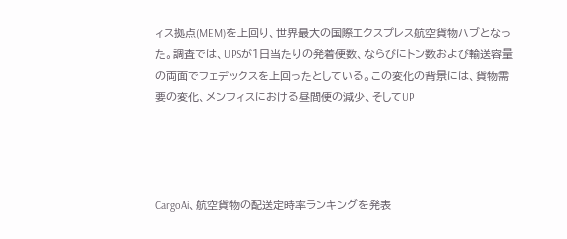ィス拠点(MEM)を上回り、世界最大の国際エクスプレス航空貨物ハブとなった。調査では、UPSが1日当たりの発着便数、ならびにトン数および輸送容量の両面でフェデックスを上回ったとしている。この変化の背景には、貨物需要の変化、メンフィスにおける昼間便の減少、そしてUP




CargoAi、航空貨物の配送定時率ランキングを発表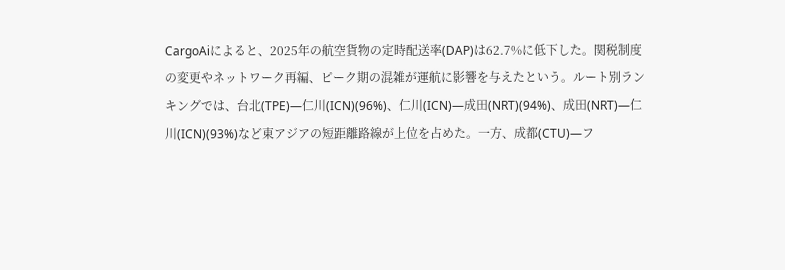CargoAiによると、2025年の航空貨物の定時配送率(DAP)は62.7%に低下した。関税制度の変更やネットワーク再編、ピーク期の混雑が運航に影響を与えたという。ルート別ランキングでは、台北(TPE)―仁川(ICN)(96%)、仁川(ICN)―成田(NRT)(94%)、成田(NRT)―仁川(ICN)(93%)など東アジアの短距離路線が上位を占めた。一方、成都(CTU)―フ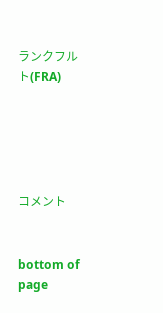ランクフルト(FRA)





コメント


bottom of page